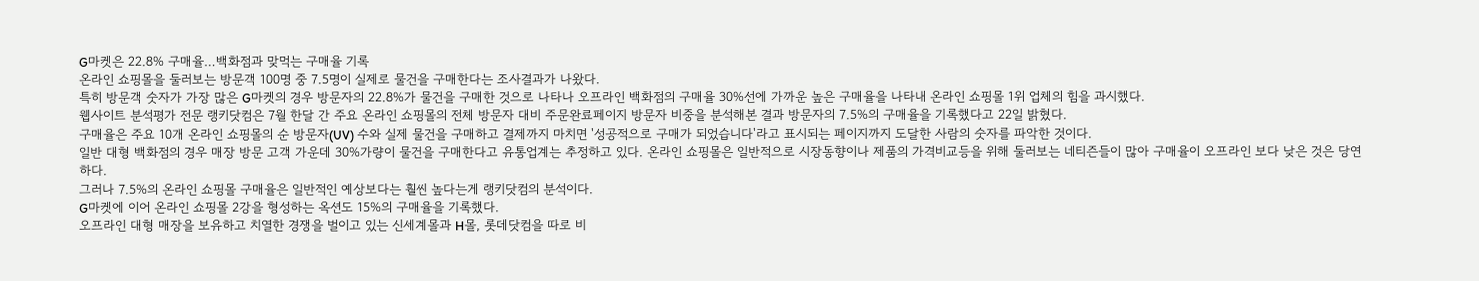G마켓은 22.8% 구매율…백화점과 맞먹는 구매율 기록
온라인 쇼핑몰을 둘러보는 방문객 100명 중 7.5명이 실제로 물건을 구매한다는 조사결과가 나왔다.
특히 방문객 숫자가 가장 많은 G마켓의 경우 방문자의 22.8%가 물건을 구매한 것으로 나타나 오프라인 백화점의 구매율 30%선에 가까운 높은 구매율을 나타내 온라인 쇼핑몰 1위 업체의 힘을 과시했다.
웹사이트 분석평가 전문 랭키닷컴은 7월 한달 간 주요 온라인 쇼핑몰의 전체 방문자 대비 주문완료페이지 방문자 비중을 분석해본 결과 방문자의 7.5%의 구매율을 기록했다고 22일 밝혔다.
구매율은 주요 10개 온라인 쇼핑몰의 순 방문자(UV) 수와 실제 물건을 구매하고 결제까지 마치면 '성공적으로 구매가 되었습니다'라고 표시되는 페이지까지 도달한 사람의 숫자를 파악한 것이다.
일반 대형 백화점의 경우 매장 방문 고객 가운데 30%가량이 물건을 구매한다고 유통업계는 추정하고 있다. 온라인 쇼핑몰은 일반적으로 시장동향이나 제품의 가격비교등을 위해 둘러보는 네티즌들이 많아 구매율이 오프라인 보다 낮은 것은 당연하다.
그러나 7.5%의 온라인 쇼핑몰 구매율은 일반적인 예상보다는 훨씬 높다는게 랭키닷컴의 분석이다.
G마켓에 이어 온라인 쇼핑몰 2강을 형성하는 옥션도 15%의 구매율을 기록했다.
오프라인 대형 매장을 보유하고 치열한 경쟁을 벌이고 있는 신세계몰과 H몰, 롯데닷컴을 따로 비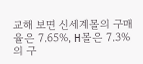교해 보면 신세계몰의 구매율은 7.65%, H몰은 7.3%의 구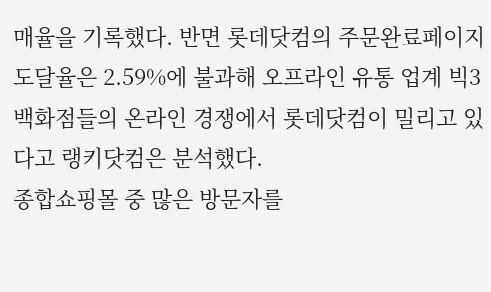매율을 기록했다. 반면 롯데닷컴의 주문완료페이지 도달율은 2.59%에 불과해 오프라인 유통 업계 빅3 백화점들의 온라인 경쟁에서 롯데닷컴이 밀리고 있다고 랭키닷컴은 분석했다.
종합쇼핑몰 중 많은 방문자를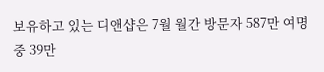보유하고 있는 디앤샵은 7월 월간 방문자 587만 여명 중 39만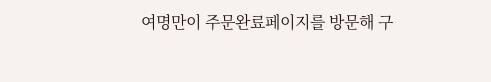여명만이 주문완료페이지를 방문해 구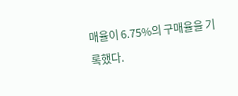매율이 6.75%의 구매율을 기록했다.